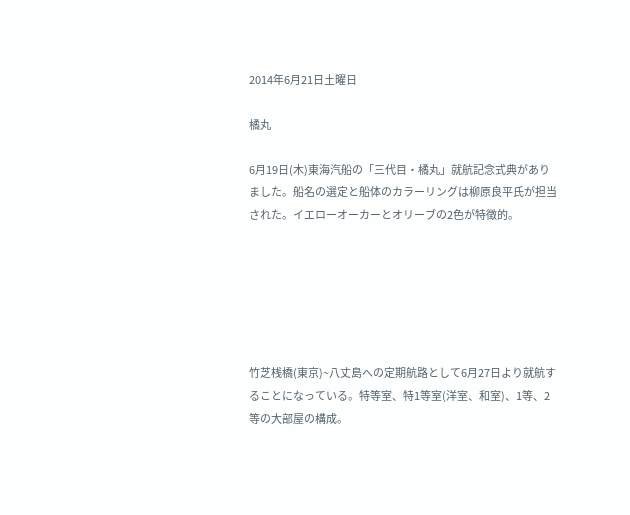2014年6月21日土曜日

橘丸

6月19日(木)東海汽船の「三代目・橘丸」就航記念式典がありました。船名の選定と船体のカラーリングは柳原良平氏が担当された。イエローオーカーとオリーブの2色が特徴的。






竹芝桟橋(東京)~八丈島への定期航路として6月27日より就航することになっている。特等室、特1等室(洋室、和室)、1等、2等の大部屋の構成。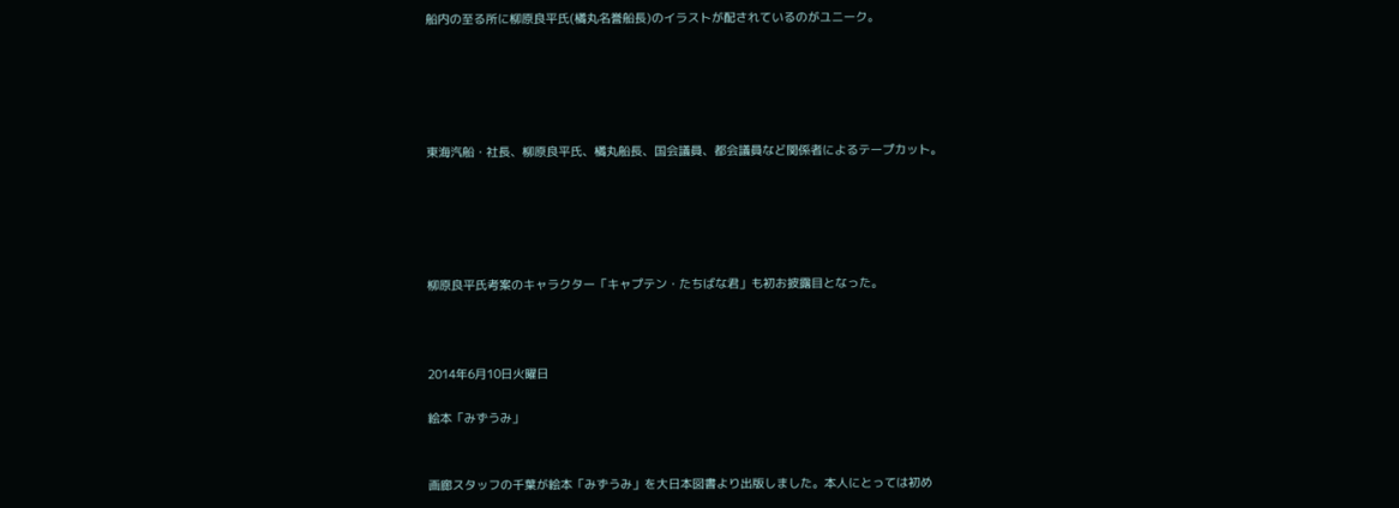船内の至る所に柳原良平氏(橘丸名誉船長)のイラストが配されているのがユニーク。





東海汽船・社長、柳原良平氏、橘丸船長、国会議員、都会議員など関係者によるテープカット。





柳原良平氏考案のキャラクター「キャプテン・たちばな君」も初お披露目となった。



2014年6月10日火曜日

絵本「みずうみ」


画廊スタッフの千葉が絵本「みずうみ」を大日本図書より出版しました。本人にとっては初め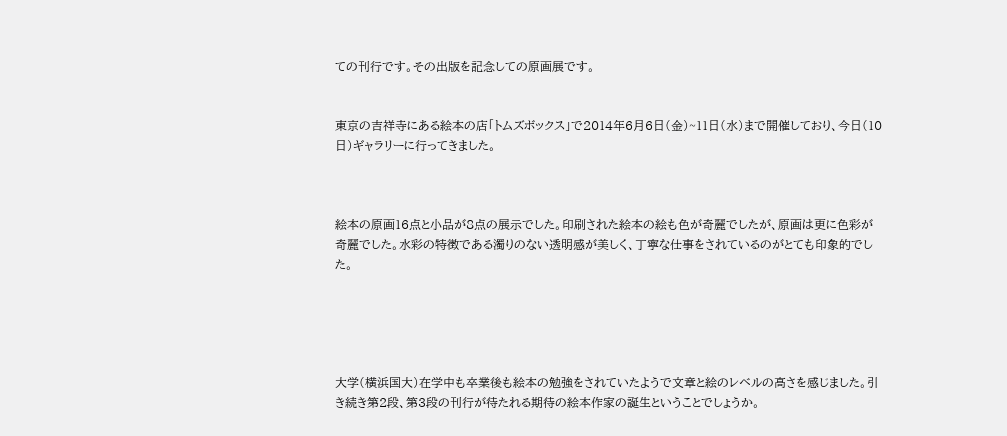ての刊行です。その出版を記念しての原画展です。


東京の吉祥寺にある絵本の店「トムズボックス」で2014年6月6日(金)~11日(水)まで開催しており、今日(10日)ギャラリーに行ってきました。



絵本の原画16点と小品が8点の展示でした。印刷された絵本の絵も色が奇麗でしたが、原画は更に色彩が奇麗でした。水彩の特徴である濁りのない透明感が美しく、丁寧な仕事をされているのがとても印象的でした。





大学(横浜国大)在学中も卒業後も絵本の勉強をされていたようで文章と絵のレベルの高さを感じました。引き続き第2段、第3段の刊行が待たれる期待の絵本作家の誕生ということでしょうか。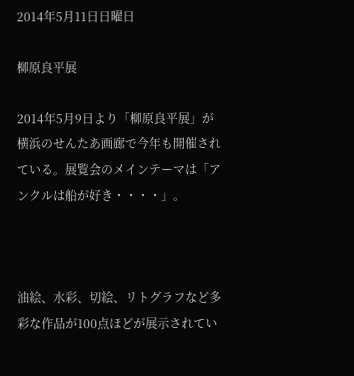2014年5月11日日曜日

柳原良平展

2014年5月9日より「柳原良平展」が横浜のせんたあ画廊で今年も開催されている。展覧会のメインテーマは「アンクルは船が好き・・・・」。



油絵、水彩、切絵、リトグラフなど多彩な作品が100点ほどが展示されてい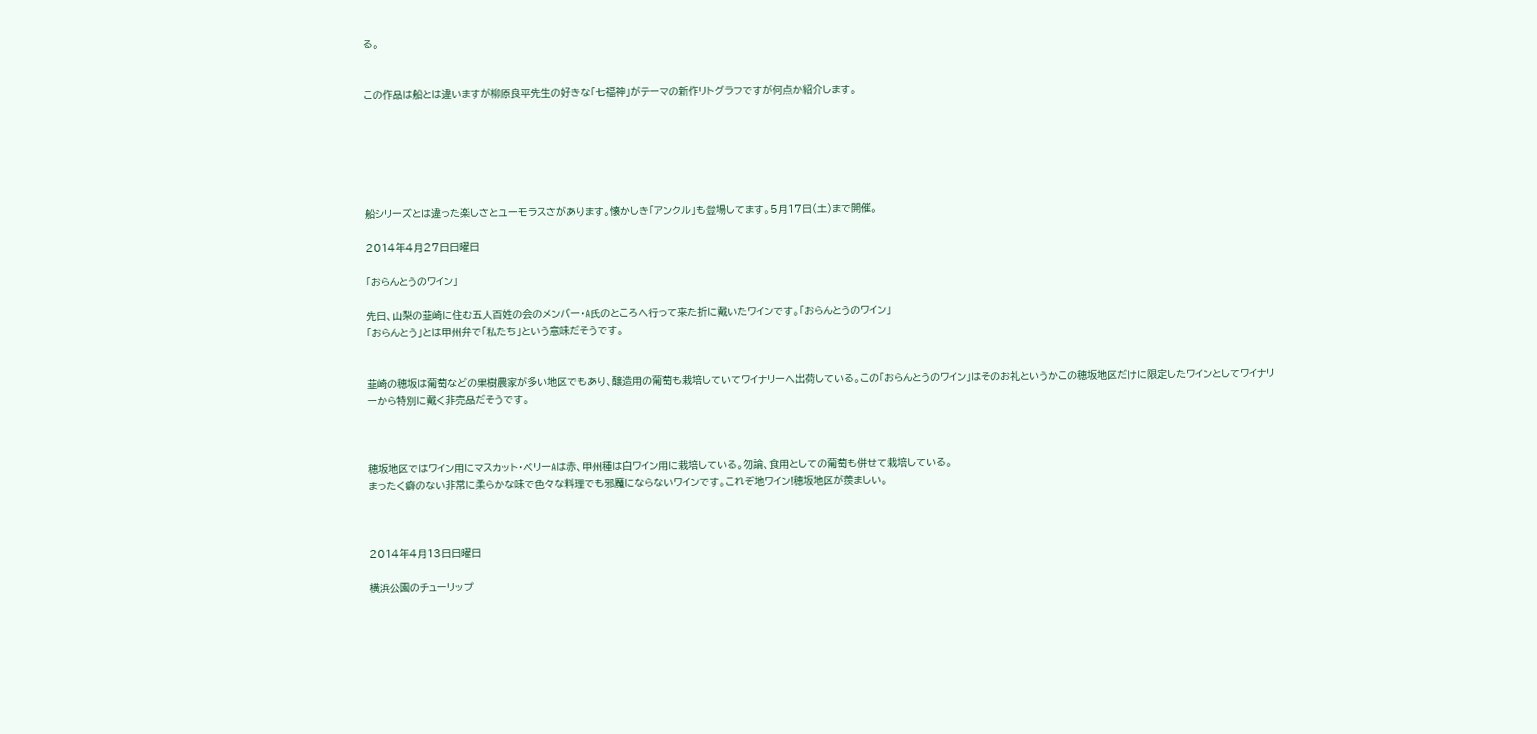る。


この作品は船とは違いますが柳原良平先生の好きな「七福神」がテーマの新作リトグラフですが何点か紹介します。






船シリーズとは違った楽しさとユーモラスさがあります。懐かしき「アンクル」も登場してます。5月17日(土)まで開催。

2014年4月27日日曜日

「おらんとうのワイン」

先日、山梨の韮崎に住む五人百姓の会のメンバー・A氏のところへ行って来た折に戴いたワインです。「おらんとうのワイン」
「おらんとう」とは甲州弁で「私たち」という意味だそうです。


韮崎の穂坂は葡萄などの果樹農家が多い地区でもあり、醸造用の葡萄も栽培していてワイナリーへ出荷している。この「おらんとうのワイン」はそのお礼というかこの穂坂地区だけに限定したワインとしてワイナリーから特別に戴く非売品だそうです。



穂坂地区ではワイン用にマスカット・ベリーAは赤、甲州種は白ワイン用に栽培している。勿論、食用としての葡萄も併せて栽培している。
まったく癖のない非常に柔らかな味で色々な料理でも邪魔にならないワインです。これぞ地ワイン!穂坂地区が羨ましい。



2014年4月13日日曜日

横浜公園のチューリップ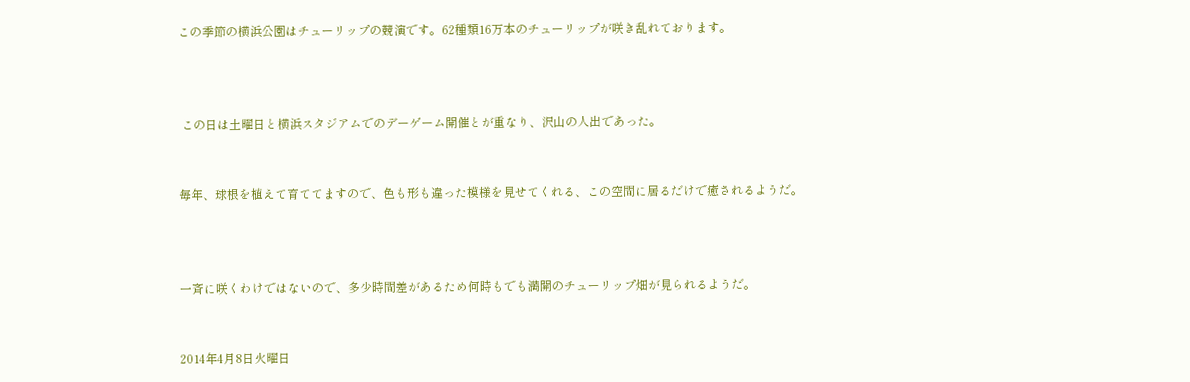この季節の横浜公園はチューリップの競演です。62種類16万本のチューリップが咲き乱れております。



 この日は土曜日と横浜スタジアムでのデーゲーム開催とが重なり、沢山の人出であった。


毎年、球根を植えて育ててますので、色も形も違った模様を見せてくれる、この空間に居るだけで癒されるようだ。



一斉に咲くわけではないので、多少時間差があるため何時もでも満開のチューリップ畑が見られるようだ。


2014年4月8日火曜日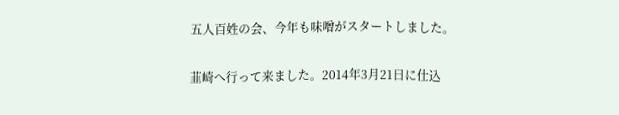五人百姓の会、今年も味噌がスタートしました。


韮崎へ行って来ました。2014年3月21日に仕込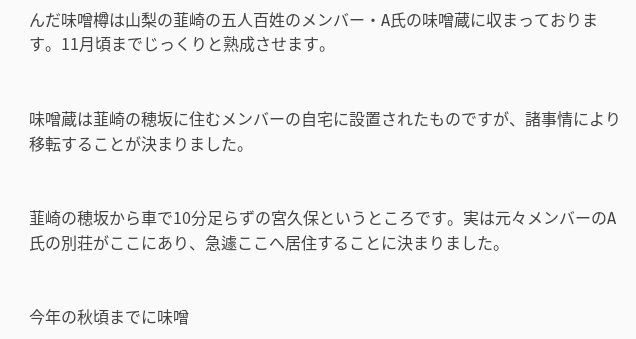んだ味噌樽は山梨の韮崎の五人百姓のメンバー・A氏の味噌蔵に収まっております。11月頃までじっくりと熟成させます。


味噌蔵は韮崎の穂坂に住むメンバーの自宅に設置されたものですが、諸事情により移転することが決まりました。


韮崎の穂坂から車で10分足らずの宮久保というところです。実は元々メンバーのA氏の別荘がここにあり、急遽ここへ居住することに決まりました。


今年の秋頃までに味噌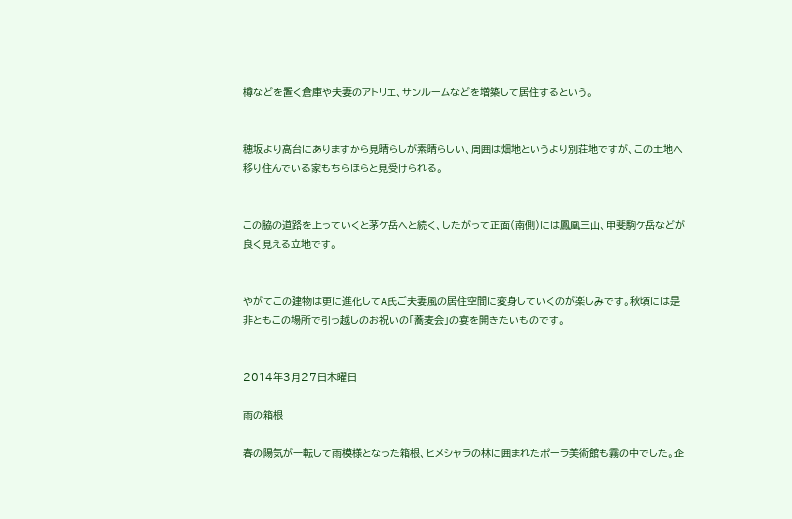樽などを置く倉庫や夫妻のアトリエ、サンルームなどを増築して居住するという。


穂坂より高台にありますから見晴らしが素晴らしい、周囲は畑地というより別荘地ですが、この土地へ移り住んでいる家もちらほらと見受けられる。


この脇の道路を上っていくと茅ケ岳へと続く、したがって正面(南側)には鳳凰三山、甲斐駒ケ岳などが良く見える立地です。


やがてこの建物は更に進化してA氏ご夫妻風の居住空間に変身していくのが楽しみです。秋頃には是非ともこの場所で引っ越しのお祝いの「蕎麦会」の宴を開きたいものです。


2014年3月27日木曜日

雨の箱根

春の陽気が一転して雨模様となった箱根、ヒメシャラの林に囲まれたポーラ美術館も霧の中でした。企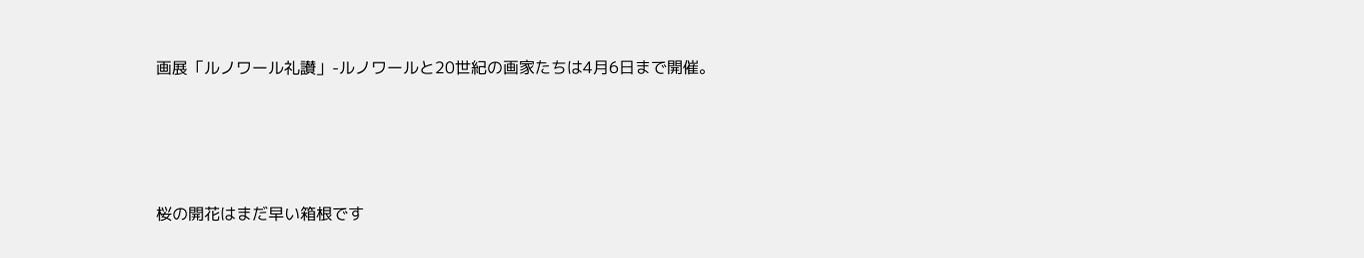画展「ルノワール礼讃」-ルノワールと20世紀の画家たちは4月6日まで開催。





桜の開花はまだ早い箱根です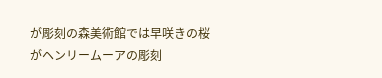が彫刻の森美術館では早咲きの桜がヘンリームーアの彫刻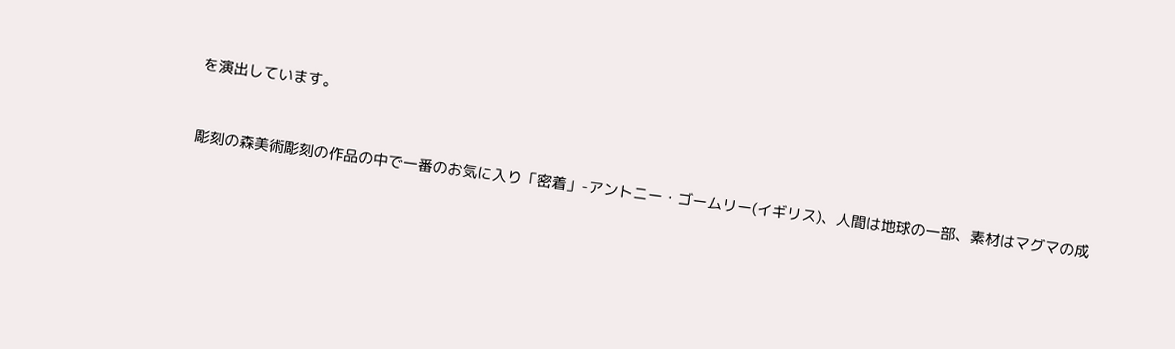を演出しています。


彫刻の森美術彫刻の作品の中で一番のお気に入り「密着」-アントニー・ゴームリー(イギリス)、人間は地球の一部、素材はマグマの成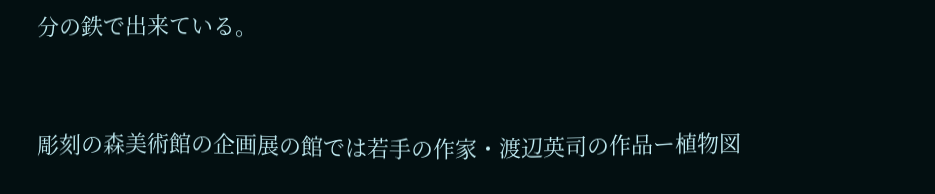分の鉄で出来ている。


彫刻の森美術館の企画展の館では若手の作家・渡辺英司の作品ー植物図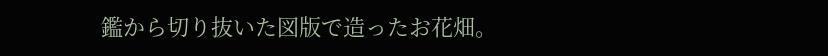鑑から切り抜いた図版で造ったお花畑。